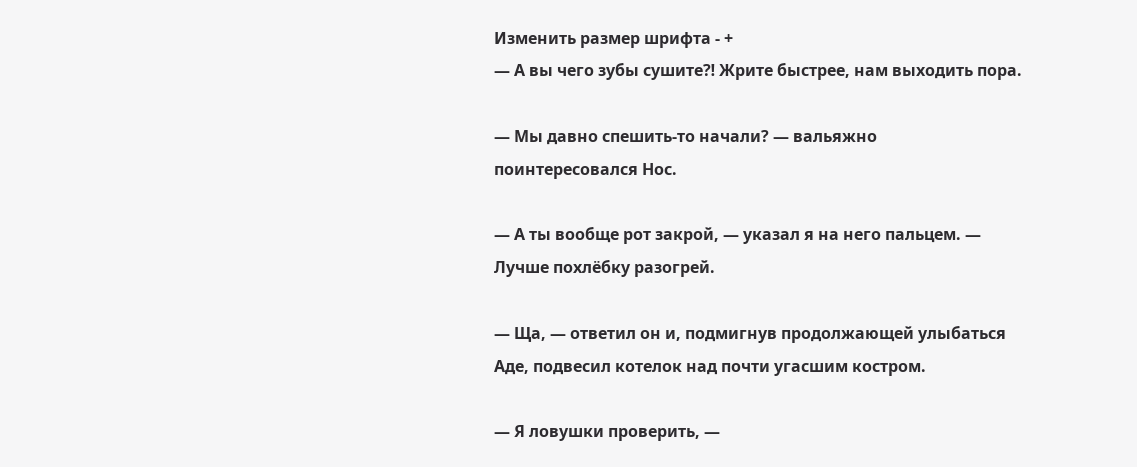Изменить размер шрифта - +
— А вы чего зубы сушите⁈ Жрите быстрее, нам выходить пора.

— Мы давно спешить-то начали? — вальяжно поинтересовался Нос.

— А ты вообще рот закрой, — указал я на него пальцем. — Лучше похлёбку разогрей.

— Ща, — ответил он и, подмигнув продолжающей улыбаться Аде, подвесил котелок над почти угасшим костром.

— Я ловушки проверить, —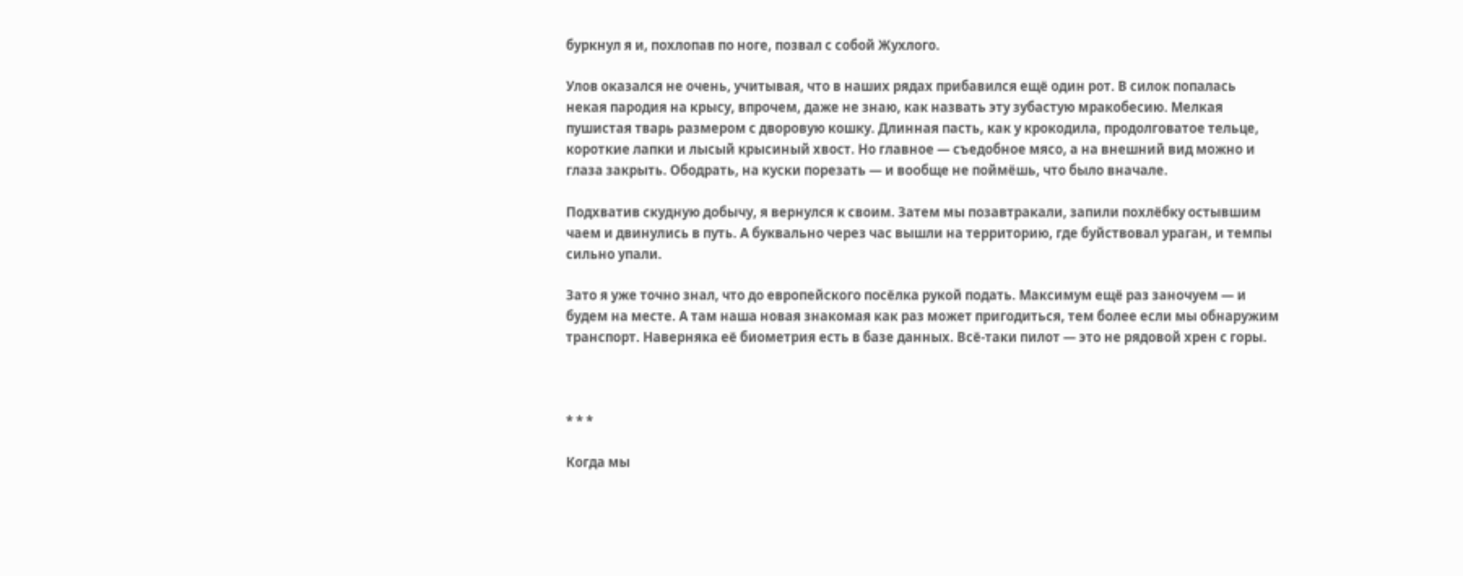буркнул я и, похлопав по ноге, позвал с собой Жухлого.

Улов оказался не очень, учитывая, что в наших рядах прибавился ещё один рот. В силок попалась некая пародия на крысу, впрочем, даже не знаю, как назвать эту зубастую мракобесию. Мелкая пушистая тварь размером с дворовую кошку. Длинная пасть, как у крокодила, продолговатое тельце, короткие лапки и лысый крысиный хвост. Но главное — съедобное мясо, а на внешний вид можно и глаза закрыть. Ободрать, на куски порезать — и вообще не поймёшь, что было вначале.

Подхватив скудную добычу, я вернулся к своим. Затем мы позавтракали, запили похлёбку остывшим чаем и двинулись в путь. А буквально через час вышли на территорию, где буйствовал ураган, и темпы сильно упали.

Зато я уже точно знал, что до европейского посёлка рукой подать. Максимум ещё раз заночуем — и будем на месте. А там наша новая знакомая как раз может пригодиться, тем более если мы обнаружим транспорт. Наверняка её биометрия есть в базе данных. Всё-таки пилот — это не рядовой хрен с горы.



* * *

Когда мы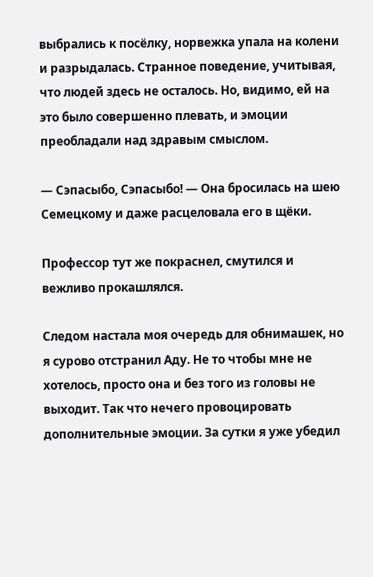выбрались к посёлку, норвежка упала на колени и разрыдалась. Странное поведение, учитывая, что людей здесь не осталось. Но, видимо, ей на это было совершенно плевать, и эмоции преобладали над здравым смыслом.

— Сэпасыбо, Сэпасыбо! — Она бросилась на шею Семецкому и даже расцеловала его в щёки.

Профессор тут же покраснел, смутился и вежливо прокашлялся.

Следом настала моя очередь для обнимашек, но я сурово отстранил Аду. Не то чтобы мне не хотелось, просто она и без того из головы не выходит. Так что нечего провоцировать дополнительные эмоции. За сутки я уже убедил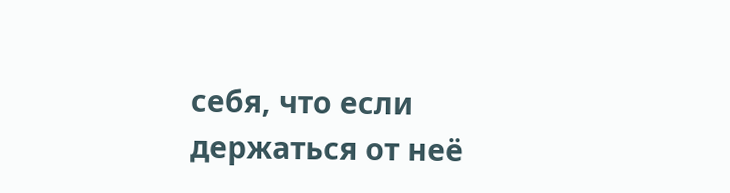себя, что если держаться от неё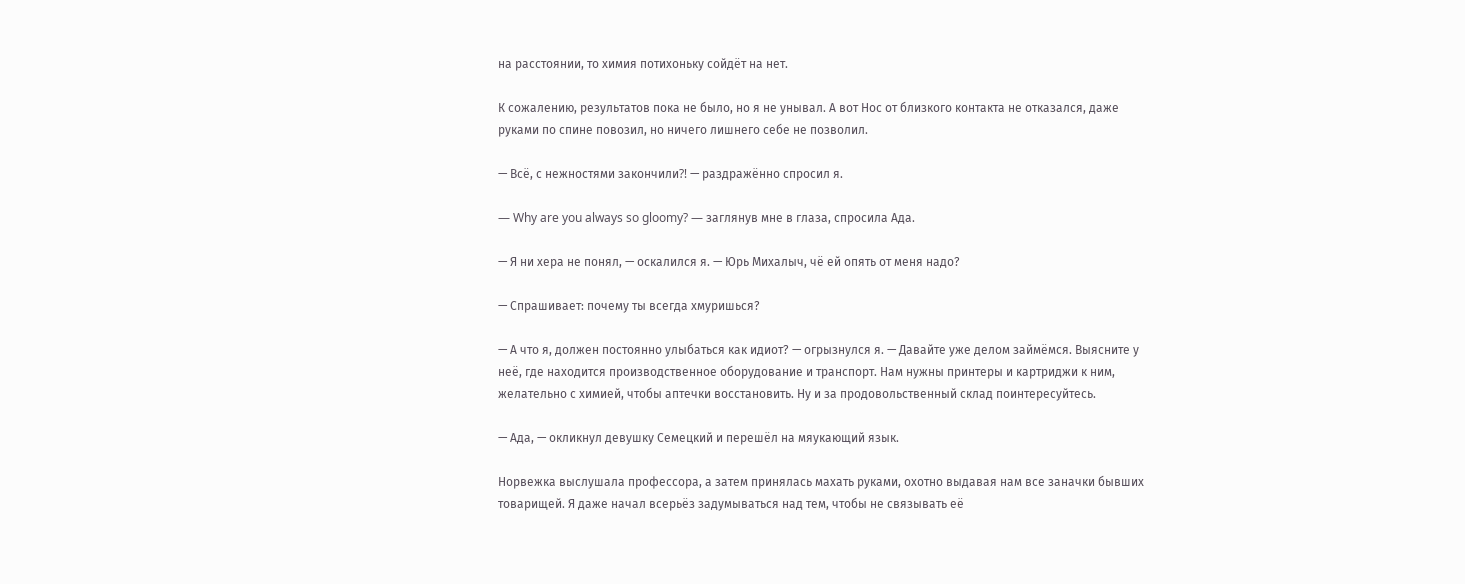на расстоянии, то химия потихоньку сойдёт на нет.

К сожалению, результатов пока не было, но я не унывал. А вот Нос от близкого контакта не отказался, даже руками по спине повозил, но ничего лишнего себе не позволил.

— Всё, с нежностями закончили⁈ — раздражённо спросил я.

— Why are you always so gloomy? — заглянув мне в глаза, спросила Ада.

— Я ни хера не понял, — оскалился я. — Юрь Михалыч, чё ей опять от меня надо?

— Спрашивает: почему ты всегда хмуришься?

— А что я, должен постоянно улыбаться как идиот? — огрызнулся я. — Давайте уже делом займёмся. Выясните у неё, где находится производственное оборудование и транспорт. Нам нужны принтеры и картриджи к ним, желательно с химией, чтобы аптечки восстановить. Ну и за продовольственный склад поинтересуйтесь.

— Ада, — окликнул девушку Семецкий и перешёл на мяукающий язык.

Норвежка выслушала профессора, а затем принялась махать руками, охотно выдавая нам все заначки бывших товарищей. Я даже начал всерьёз задумываться над тем, чтобы не связывать её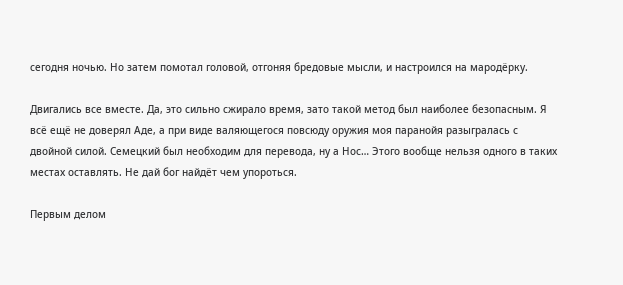сегодня ночью. Но затем помотал головой, отгоняя бредовые мысли, и настроился на мародёрку.

Двигались все вместе. Да, это сильно сжирало время, зато такой метод был наиболее безопасным. Я всё ещё не доверял Аде, а при виде валяющегося повсюду оружия моя паранойя разыгралась с двойной силой. Семецкий был необходим для перевода, ну а Нос… Этого вообще нельзя одного в таких местах оставлять. Не дай бог найдёт чем упороться.

Первым делом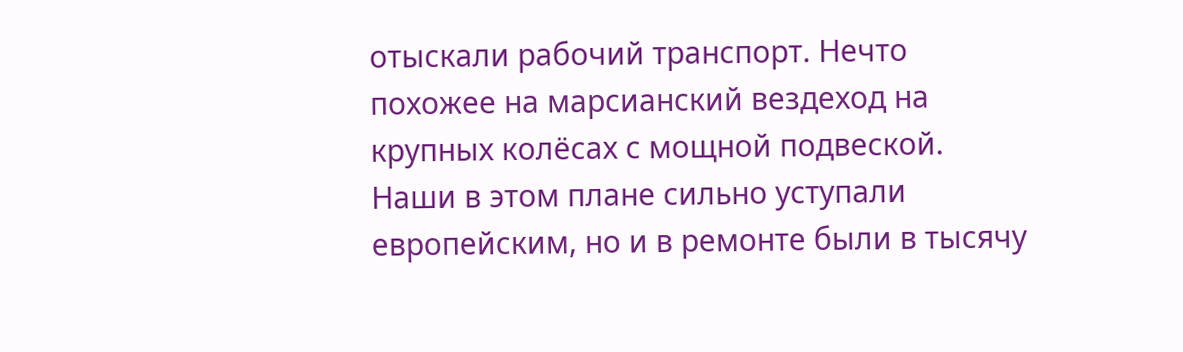отыскали рабочий транспорт. Нечто похожее на марсианский вездеход на крупных колёсах с мощной подвеской. Наши в этом плане сильно уступали европейским, но и в ремонте были в тысячу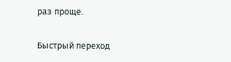раз проще.

Быстрый переход